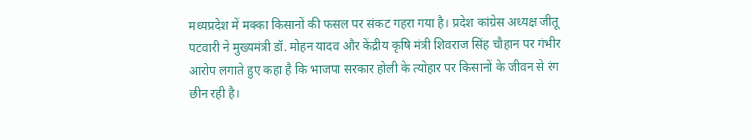मध्यप्रदेश में मक्का किसानों की फसल पर संकट गहरा गया है। प्रदेश कांग्रेस अध्यक्ष जीतू पटवारी ने मुख्यमंत्री डॉ. मोहन यादव और केंद्रीय कृषि मंत्री शिवराज सिंह चौहान पर गंभीर आरोप लगाते हुए कहा है कि भाजपा सरकार होली के त्योहार पर किसानों के जीवन से रंग छीन रही है।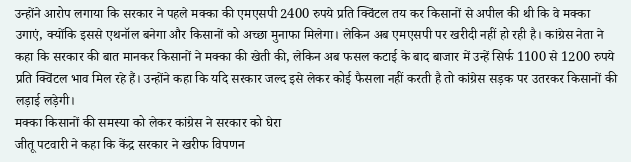उन्होंने आरोप लगाया कि सरकार ने पहले मक्का की एमएसपी 2400 रुपये प्रति क्विंटल तय कर किसानों से अपील की थी कि वे मक्का उगाएं, क्योंकि इससे एथनॉल बनेगा और किसानों को अच्छा मुनाफा मिलेगा। लेकिन अब एमएसपी पर खरीदी नहीं हो रही है। कांग्रेस नेता ने कहा कि सरकार की बात मानकर किसानों ने मक्का की खेती की, लेकिन अब फसल कटाई के बाद बाजार में उन्हें सिर्फ 1100 से 1200 रुपये प्रति क्विंटल भाव मिल रहे हैं। उन्होंने कहा कि यदि सरकार जल्द इसे लेकर कोई फैसला नहीं करती है तो कांग्रेस सड़क पर उतरकर किसानों की लड़ाई लड़ेगी।
मक्का किसानों की समस्या को लेकर कांग्रेस ने सरकार को घेरा
जीतू पटवारी ने कहा कि केंद्र सरकार ने खरीफ विपणन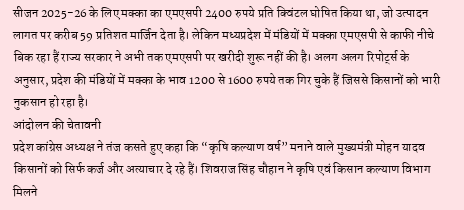सीजन 2025-26 के लिए मक्का का एमएसपी 2400 रुपये प्रति क्विंटल घोषित किया था, जो उत्पादन लागत पर करीब 59 प्रतिशत मार्जिन देता है। लेकिन मध्यप्रदेश में मंडियों में मक्का एमएसपी से काफी नीचे बिक रहा हैं राज्य सरकार ने अभी तक एमएसपी पर खरीदी शुरू नहीं की है। अलग अलग रिपोर्ट्स के अनुसार, प्रदेश की मंडियों में मक्का के भाव 1200 से 1600 रुपये तक गिर चुके हैं जिससे किसानों को भारी नुकसान हो रहा है।
आंदोलन की चेतावनी
प्रदेश कांग्रेस अध्यक्ष ने तंज कसते हुए कहा कि “कृषि कल्याण वर्ष” मनाने वाले मुख्यमंत्री मोहन यादव किसानों को सिर्फ कर्ज और अत्याचार दे रहे हैं। शिवराज सिंह चौहान ने कृषि एवं किसान कल्याण विभाग मिलने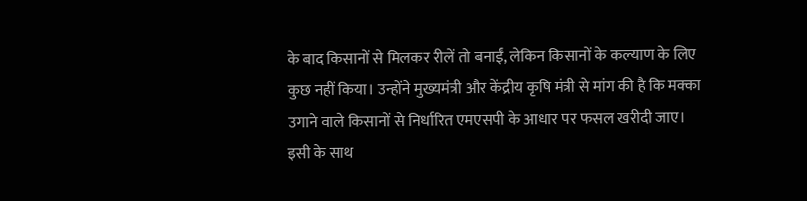के बाद किसानों से मिलकर रीलें तो बनाईं, लेकिन किसानों के कल्याण के लिए कुछ नहीं किया। उन्होंने मुख्यमंत्री और केंद्रीय कृषि मंत्री से मांग की है कि मक्का उगाने वाले किसानों से निर्धारित एमएसपी के आधार पर फसल खरीदी जाए। इसी के साथ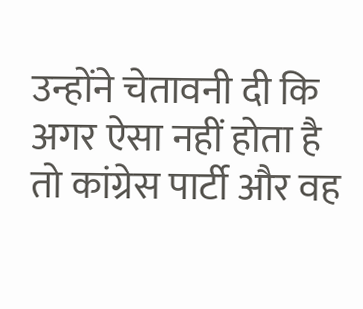उन्होंने चेतावनी दी कि अगर ऐसा नहीं होता है तो कांग्रेस पार्टी और वह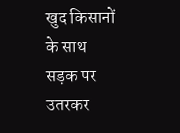खुद किसानों के साथ सड़क पर उतरकर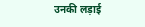उनकी लड़ाई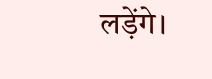लड़ेंगे।